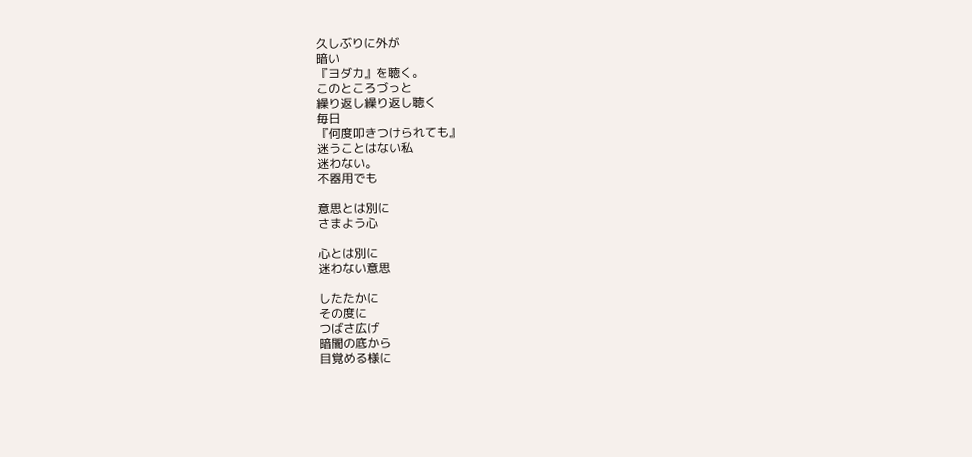久しぶりに外が
暗い
『ヨダカ』を聴く。
このところづっと
繰り返し繰り返し聴く
毎日
『何度叩きつけられても』
迷うことはない私
迷わない。
不器用でも

意思とは別に
さまよう心

心とは別に
迷わない意思

したたかに
その度に
つばさ広げ
暗闇の底から
目覚める様に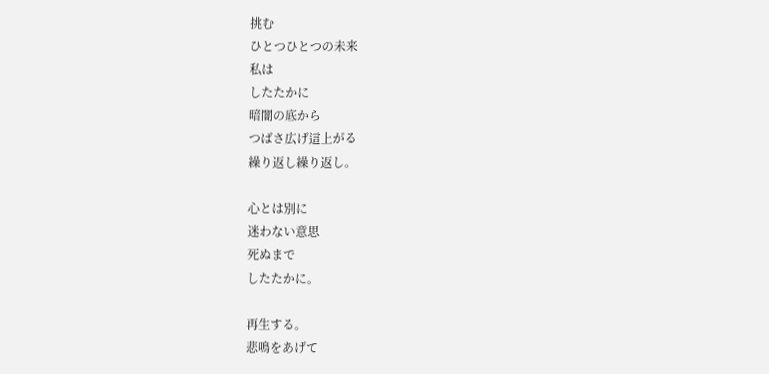挑む
ひとつひとつの未来
私は
したたかに
暗闇の底から
つばさ広げ這上がる
繰り返し繰り返し。

心とは別に
迷わない意思
死ぬまで
したたかに。

再生する。
悲鳴をあげて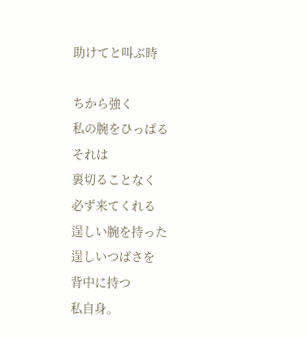助けてと叫ぶ時

ちから強く
私の腕をひっぱる
それは
裏切ることなく
必ず来てくれる
逞しい腕を持った
逞しいつばさを
背中に持つ
私自身。